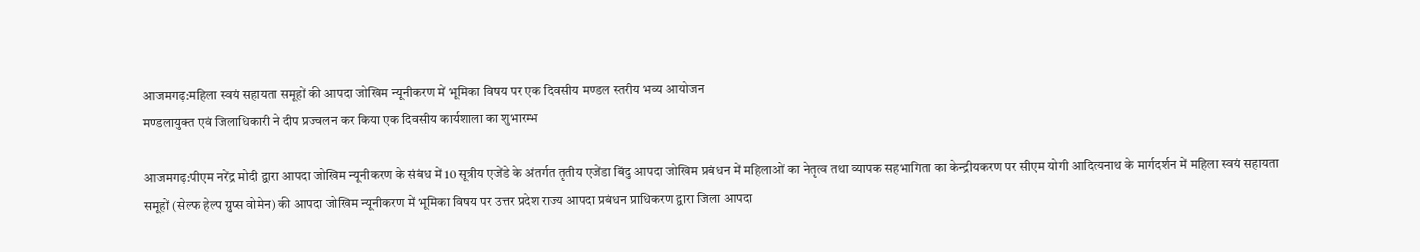आजमगढ़:महिला स्वयं सहायता समूहों की आपदा जोखिम न्यूनीकरण में भूमिका विषय पर एक दिवसीय मण्डल स्तरीय भव्य आयोजन
मण्डलायुक्त एवं जिलाधिकारी ने दीप प्रज्वलन कर किया एक दिवसीय कार्यशाला का शुभारम्भ

आजमगढ़:पीएम नरेंद्र मोदी द्वारा आपदा जोखिम न्यूनीकरण के संबंध में 10 सूत्रीय एजेंडे के अंतर्गत तृतीय एजेंडा बिंदु आपदा जोखिम प्रबंधन में महिलाओं का नेतृत्व तथा व्यापक सहभागिता का केन्द्रीयकरण पर सीएम योगी आदित्यनाथ के मार्गदर्शन में महिला स्वयं सहायता समूहों (सेल्फ हेल्प ग्रुप्स वोमेन) की आपदा जोखिम न्यूनीकरण में भूमिका विषय पर उत्तर प्रदेश राज्य आपदा प्रबंधन प्राधिकरण द्वारा जिला आपदा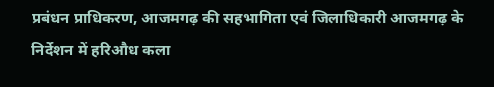प्रबंधन प्राधिकरण, आजमगढ़ की सहभागिता एवं जिलाधिकारी आजमगढ़ के निर्देशन में हरिऔध कला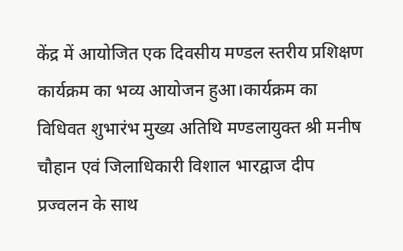केंद्र में आयोजित एक दिवसीय मण्डल स्तरीय प्रशिक्षण कार्यक्रम का भव्य आयोजन हुआ।कार्यक्रम का विधिवत शुभारंभ मुख्य अतिथि मण्डलायुक्त श्री मनीष चौहान एवं जिलाधिकारी विशाल भारद्वाज दीप प्रज्वलन के साथ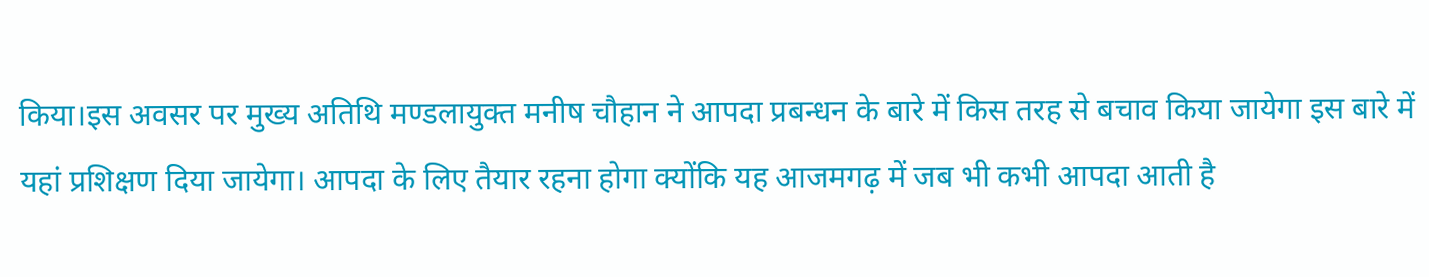किया।इस अवसर पर मुख्य अतिथि मण्डलायुक्त मनीष चौहान ने आपदा प्रबन्धन के बारे में किस तरह से बचाव किया जायेगा इस बारे में यहां प्रशिक्षण दिया जायेगा। आपदा के लिए तैयार रहना होगा क्योंकि यह आजमगढ़ में जब भी कभी आपदा आती है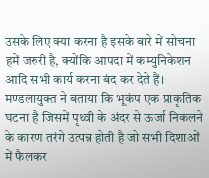उसके लिए क्या करना है इसके बारे में सोचना हमें जरुरी है, क्योंकि आपदा में कम्युनिकेशन आदि सभी कार्य करना बंद कर देते हैं। मण्डलायुक्त ने बताया कि भूकंप एक प्राकृतिक घटना है जिसमें पृथ्वी के अंदर से ऊर्जा निकलने के कारण तरंगे उत्पन्न होती है जो सभी दिशाओं में फैलकर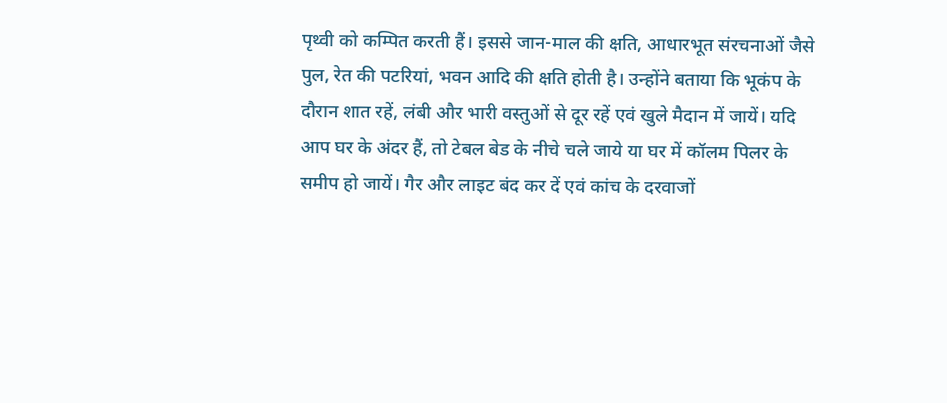पृथ्वी को कम्पित करती हैं। इससे जान-माल की क्षति, आधारभूत संरचनाओं जैसे पुल, रेत की पटरियां, भवन आदि की क्षति होती है। उन्होंने बताया कि भूकंप के दौरान शात रहें, लंबी और भारी वस्तुओं से दूर रहें एवं खुले मैदान में जायें। यदि आप घर के अंदर हैं, तो टेबल बेड के नीचे चले जाये या घर में कॉलम पिलर के समीप हो जायें। गैर और लाइट बंद कर दें एवं कांच के दरवाजों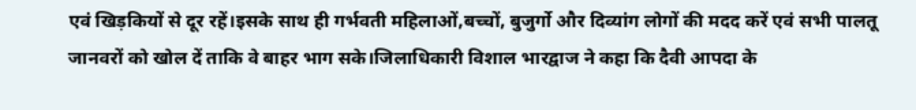एवं खिड़कियों से दूर रहें।इसके साथ ही गर्भवती महिलाओं,बच्चों, बुजुर्गो और दिव्यांग लोगों की मदद करें एवं सभी पालतू जानवरों को खोल दें ताकि वे बाहर भाग सके।जिलाधिकारी विशाल भारद्वाज ने कहा कि दैवी आपदा के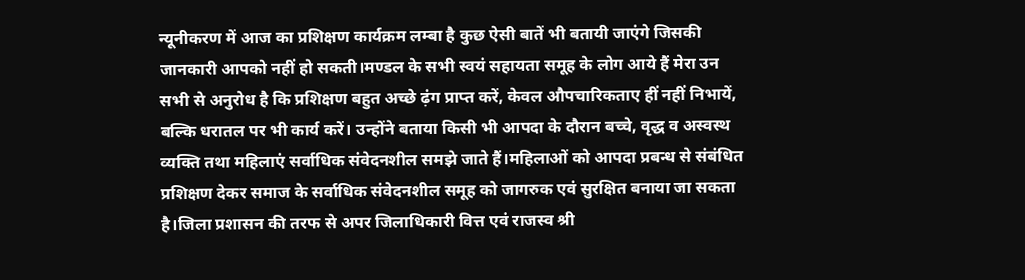न्यूनीकरण में आज का प्रशिक्षण कार्यक्रम लम्बा है कुछ ऐसी बातें भी बतायी जाएंगे जिसकी जानकारी आपको नहीं हो सकती।मण्डल के सभी स्वयं सहायता समूह के लोग आये हैं मेरा उन सभी से अनुरोध है कि प्रशिक्षण बहुत अच्छे ढ़ंग प्राप्त करें, केवल औपचारिकताए हीं नहीं निभायें, बल्कि धरातल पर भी कार्य करें। उन्होंने बताया किसी भी आपदा के दौरान बच्चे, वृद्ध व अस्वस्थ व्यक्ति तथा महिलाएं सर्वाधिक संवेदनशील समझे जाते हैं।महिलाओं को आपदा प्रबन्ध से संबंधित प्रशिक्षण देकर समाज के सर्वाधिक संवेदनशील समूह को जागरुक एवं सुरक्षित बनाया जा सकता है।जिला प्रशासन की तरफ से अपर जिलाधिकारी वित्त एवं राजस्व श्री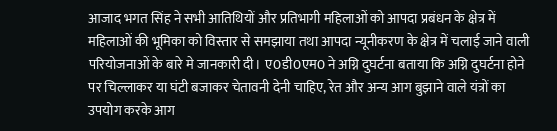आजाद भगत सिंह ने सभी आतिथियों और प्रतिभागी महिलाओं को आपदा प्रबंधन के क्षेत्र में महिलाओं की भूमिका को विस्तार से समझाया तथा आपदा न्यूनीकरण के क्षेत्र में चलाई जाने वाली परियोजनाओं के बारे मे जानकारी दी। ए0डी0एम0 ने अग्नि दुघर्टना बताया कि अग्नि दुघर्टना होने पर चिल्लाकर या घंटी बजाकर चेतावनी देनी चाहिए, रेत और अन्य आग बुझाने वाले यंत्रों का उपयोग करके आग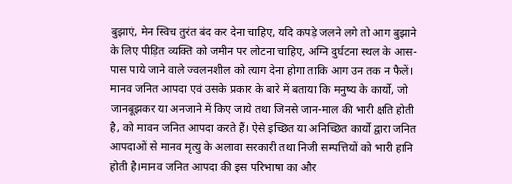बुझाएं, मेन स्विच तुरंत बंद कर देना चाहिए, यदि कपड़े जलने लगे तो आग बुझाने के लिए पीड़ित व्यक्ति को जमीन पर लोटना चाहिए, अग्नि दुर्घटना स्थल के आस-पास पाये जाने वाले ज्वलनशील को त्याग देना होगा ताकि आग उन तक न फैलें। मानव जनित आपदा एवं उसके प्रकार के बारे में बताया कि मनुष्य के कार्यो, जो जानबूझकर या अनजाने में किए जाये तथा जिनसे जान-माल की भारी क्षति होती है, को मावन जनित आपदा करते हैं। ऐसे इच्छित या अनिच्छित कार्यो द्वारा जनित आपदाओं से मानव मृत्यु के अलावा सरकारी तथा निजी सम्पत्तियों को भारी हानि होती है।मानव जनित आपदा की इस परिभाषा का और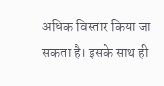अधिक विस्तार किया जा सकता है। इसके साथ ही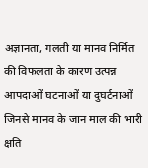अज्ञानता, गलती या मानव निर्मित की विफलता के कारण उत्पन्न आपदाओं घटनाओं या दुघर्टनाओं जिनसे मानव के जान माल की भारी क्षति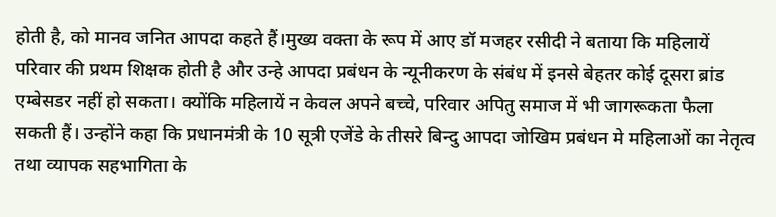होती है, को मानव जनित आपदा कहते हैं।मुख्य वक्ता के रूप में आए डॉ मजहर रसीदी ने बताया कि महिलायें परिवार की प्रथम शिक्षक होती है और उन्हे आपदा प्रबंधन के न्यूनीकरण के संबंध में इनसे बेहतर कोई दूसरा ब्रांड एम्बेसडर नहीं हो सकता। क्योंकि महिलायें न केवल अपने बच्चे, परिवार अपितु समाज में भी जागरूकता फैला सकती हैं। उन्होंने कहा कि प्रधानमंत्री के 10 सूत्री एजेंडे के तीसरे बिन्दु आपदा जोखिम प्रबंधन मे महिलाओं का नेतृत्व तथा व्यापक सहभागिता के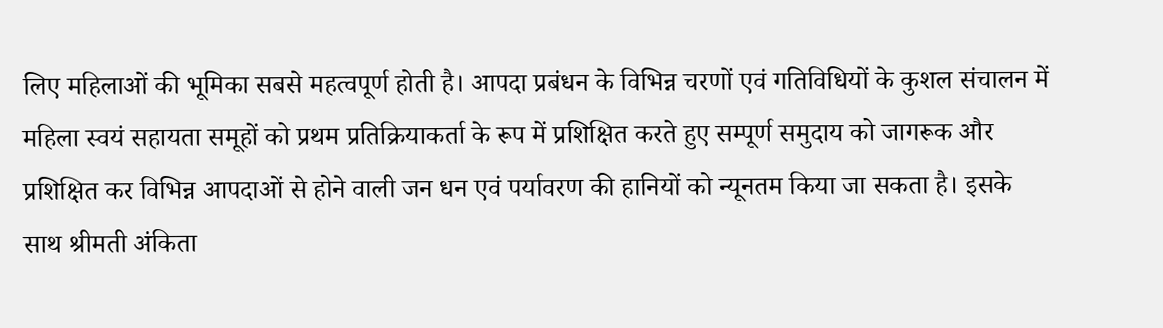लिए महिलाओं की भूमिका सबसे महत्वपूर्ण होती है। आपदा प्रबंधन के विभिन्न चरणों एवं गतिविधियों के कुशल संचालन में महिला स्वयं सहायता समूहों को प्रथम प्रतिक्रियाकर्ता के रूप में प्रशिक्षित करते हुए सम्पूर्ण समुदाय को जागरूक और प्रशिक्षित कर विभिन्न आपदाओं से होने वाली जन धन एवं पर्यावरण की हानियों को न्यूनतम किया जा सकता है। इसके साथ श्रीमती अंकिता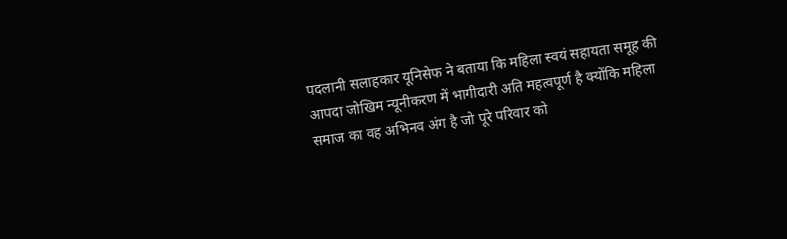पदलानी सलाहकार यूनिसेफ ने बताया कि महिला स्वयं सहायता समूह की आपदा जोखिम न्यूनीकरण में भागीदारी अति महत्वपूर्ण है क्योंकि महिला समाज का वह अभिनव अंग है जो पूरे परिवार को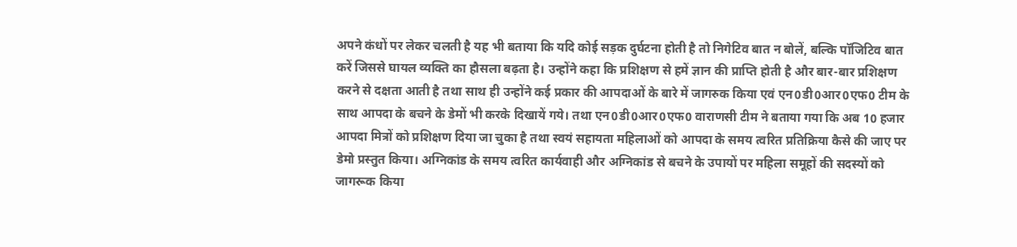अपने कंधों पर लेकर चलती है यह भी बताया कि यदि कोई सड़क दुर्घटना होती है तो निगेटिव बात न बोलें, बल्कि पॉजिटिव बात करें जिससे घायल व्यक्ति का हौसला बढ़ता है। उन्होंने कहा कि प्रशिक्षण से हमें ज्ञान की प्राप्ति होती है और बार-बार प्रशिक्षण करने से दक्षता आती है तथा साथ ही उन्होंने कई प्रकार की आपदाओं के बारे में जागरुक किया एवं एन0डी0आर0एफ0 टीम के साथ आपदा के बचने के डेमों भी करके दिखायें गये। तथा एन0डी0आर0एफ0 वाराणसी टीम ने बताया गया कि अब 10 हजार आपदा मित्रों को प्रशिक्षण दिया जा चुका है तथा स्वयं सहायता महिलाओं को आपदा के समय त्वरित प्रतिक्रिया कैसे की जाए पर डेमो प्रस्तुत किया। अग्निकांड के समय त्वरित कार्यवाही और अग्निकांड से बचने के उपायों पर महिला समूहों की सदस्यों को जागरूक किया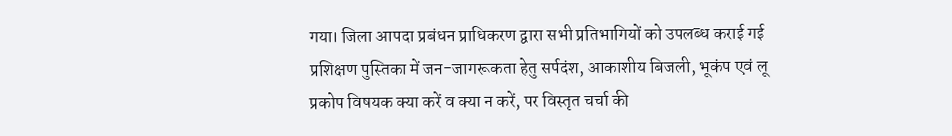गया। जिला आपदा प्रबंधन प्राधिकरण द्वारा सभी प्रतिभागियों को उपलब्ध कराई गई प्रशिक्षण पुस्तिका में जन-जागरूकता हेतु सर्पदंश, आकाशीय बिजली, भूकंप एवं लू प्रकोप विषयक क्या करें व क्या न करें, पर विस्तृत चर्चा की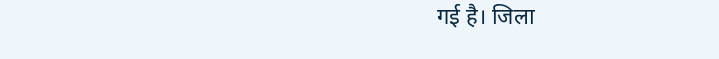गई है। जिला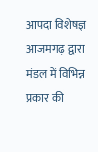आपदा विशेषज्ञ आजमगढ़ द्वारा मंडल में विभिन्न प्रकार की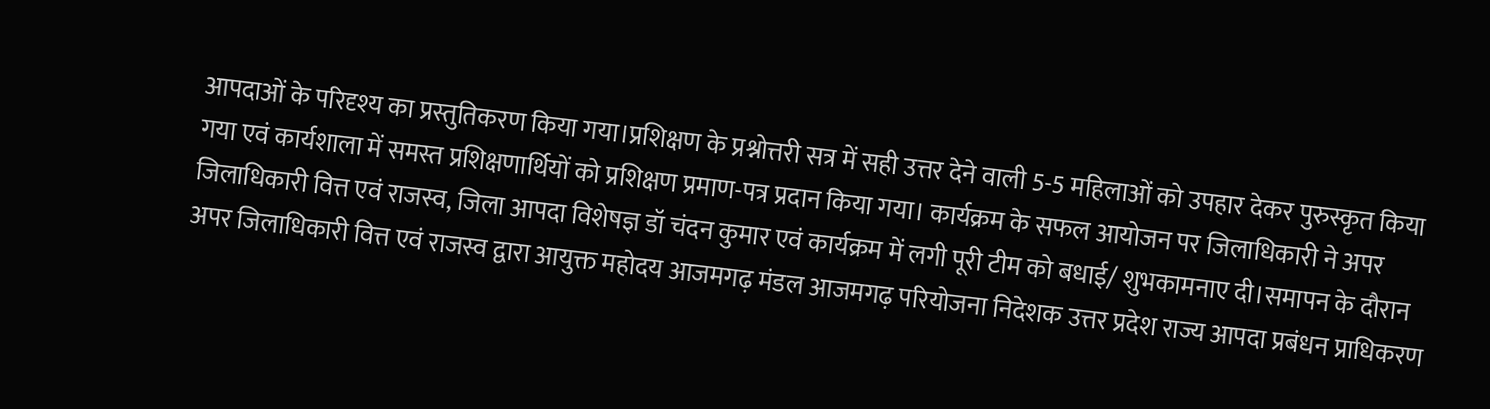आपदाओं के परिदृश्य का प्रस्तुतिकरण किया गया।प्रशिक्षण के प्रश्नोत्तरी सत्र में सही उत्तर देने वाली 5-5 महिलाओं को उपहार देकर पुरुस्कृत किया गया एवं कार्यशाला में समस्त प्रशिक्षणार्थियों को प्रशिक्षण प्रमाण-पत्र प्रदान किया गया। कार्यक्रम के सफल आयोजन पर जिलाधिकारी ने अपर जिलाधिकारी वित्त एवं राजस्व, जिला आपदा विशेषज्ञ डॉ चंदन कुमार एवं कार्यक्रम में लगी पूरी टीम को बधाई/ शुभकामनाए दी।समापन के दौरान अपर जिलाधिकारी वित्त एवं राजस्व द्वारा आयुक्त महोदय आजमगढ़ मंडल आजमगढ़ परियोजना निदेशक उत्तर प्रदेश राज्य आपदा प्रबंधन प्राधिकरण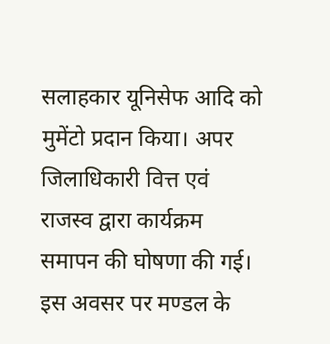सलाहकार यूनिसेफ आदि को मुमेंटो प्रदान किया। अपर जिलाधिकारी वित्त एवं राजस्व द्वारा कार्यक्रम समापन की घोषणा की गई। इस अवसर पर मण्डल के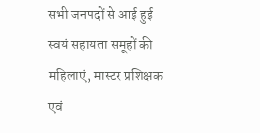सभी जनपदों से आई हुई स्वयं सहायता समूहों की महिलाएं, मास्टर प्रशिक्षक एवं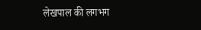लेखपाल की लगभग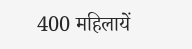400 महिलायें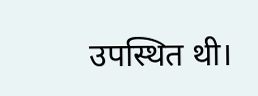उपस्थित थी।